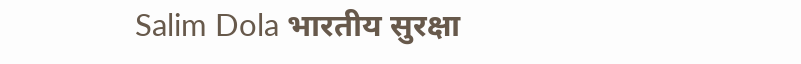Salim Dola भारतीय सुरक्षा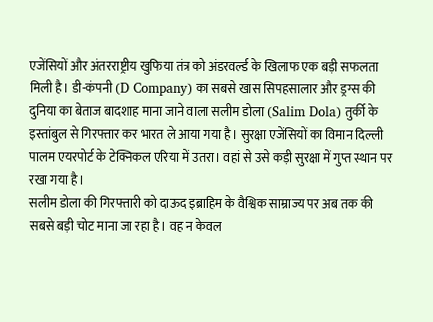एजेंसियों और अंतरराष्ट्रीय खुफिया तंत्र को अंडरवर्ल्ड के खिलाफ एक बड़ी सफलता मिली है। डी-कंपनी (D Company) का सबसे खास सिपहसालार और ड्रग्स की दुनिया का बेताज बादशाह माना जाने वाला सलीम डोला (Salim Dola) तुर्की के इस्तांबुल से गिरफ्तार कर भारत ले आया गया है। सुरक्षा एजेंसियों का विमान दिल्ली पालम एयरपोर्ट के टेक्निकल एरिया में उतरा। वहां से उसे कड़ी सुरक्षा में गुप्त स्थान पर रखा गया है।
सलीम डोला की गिरफ्तारी को दाऊद इब्राहिम के वैश्विक साम्राज्य पर अब तक की सबसे बड़ी चोट माना जा रहा है। वह न केवल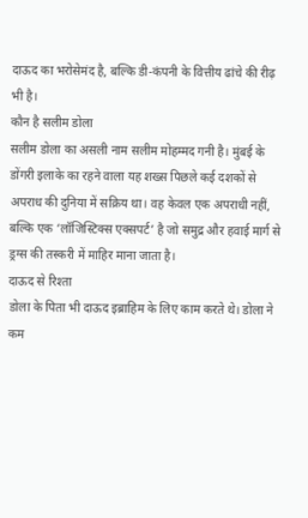दाऊद का भरोसेमंद है, बल्कि डी-कंपनी के वित्तीय ढांचे की रीढ़ भी है।
कौन है सलीम डोला
सलीम डोला का असली नाम सलीम मोहम्मद गनी है। मुंबई के डोंगरी इलाके का रहने वाला यह शख्स पिछले कई दशकों से अपराध की दुनिया में सक्रिय था। वह केवल एक अपराधी नहीं, बल्कि एक ‘लॉजिस्टिक्स एक्सपर्ट’ है जो समुद्र और हवाई मार्ग से ड्रग्स की तस्करी में माहिर माना जाता है।
दाऊद से रिश्ता
डोला के पिता भी दाऊद इब्राहिम के लिए काम करते थे। डोला ने कम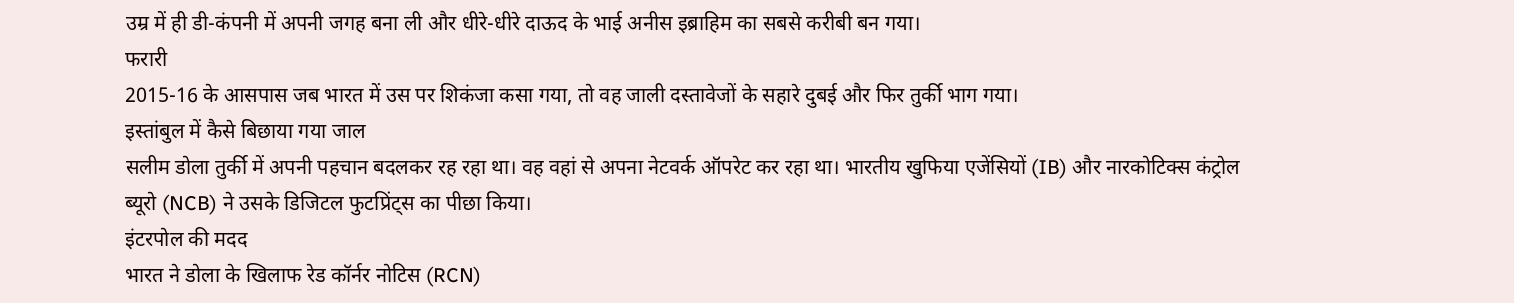उम्र में ही डी-कंपनी में अपनी जगह बना ली और धीरे-धीरे दाऊद के भाई अनीस इब्राहिम का सबसे करीबी बन गया।
फरारी
2015-16 के आसपास जब भारत में उस पर शिकंजा कसा गया, तो वह जाली दस्तावेजों के सहारे दुबई और फिर तुर्की भाग गया।
इस्तांबुल में कैसे बिछाया गया जाल
सलीम डोला तुर्की में अपनी पहचान बदलकर रह रहा था। वह वहां से अपना नेटवर्क ऑपरेट कर रहा था। भारतीय खुफिया एजेंसियों (IB) और नारकोटिक्स कंट्रोल ब्यूरो (NCB) ने उसके डिजिटल फुटप्रिंट्स का पीछा किया।
इंटरपोल की मदद
भारत ने डोला के खिलाफ रेड कॉर्नर नोटिस (RCN)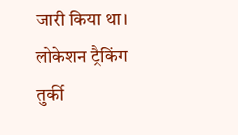जारी किया था।
लोकेशन ट्रैकिंग
तुर्की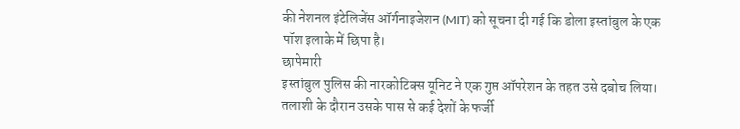की नेशनल इंटेलिजेंस ऑर्गनाइजेशन (MIT) को सूचना दी गई कि डोला इस्तांबुल के एक पॉश इलाके में छिपा है।
छापेमारी
इस्तांबुल पुलिस की नारकोटिक्स यूनिट ने एक गुप्त ऑपरेशन के तहत उसे दबोच लिया। तलाशी के दौरान उसके पास से कई देशों के फर्जी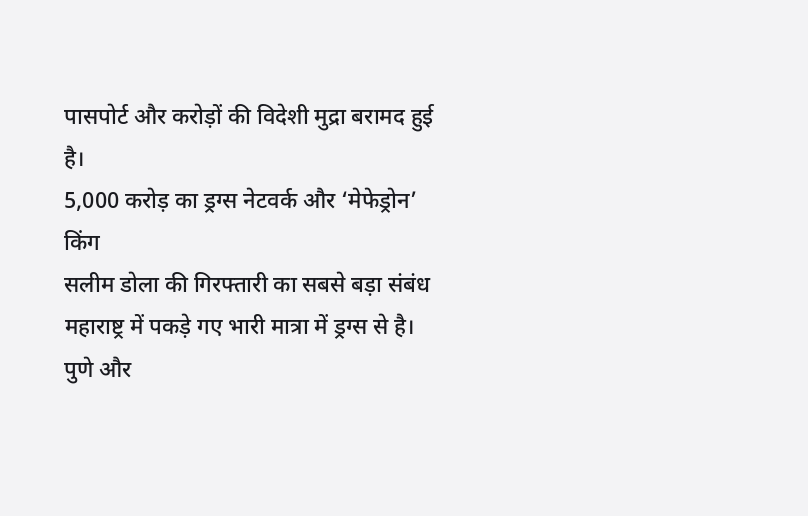पासपोर्ट और करोड़ों की विदेशी मुद्रा बरामद हुई है।
5,000 करोड़ का ड्रग्स नेटवर्क और ‘मेफेड्रोन’ किंग
सलीम डोला की गिरफ्तारी का सबसे बड़ा संबंध महाराष्ट्र में पकड़े गए भारी मात्रा में ड्रग्स से है।
पुणे और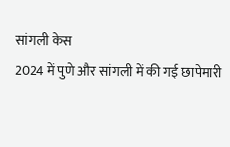सांगली केस
2024 में पुणे और सांगली में की गई छापेमारी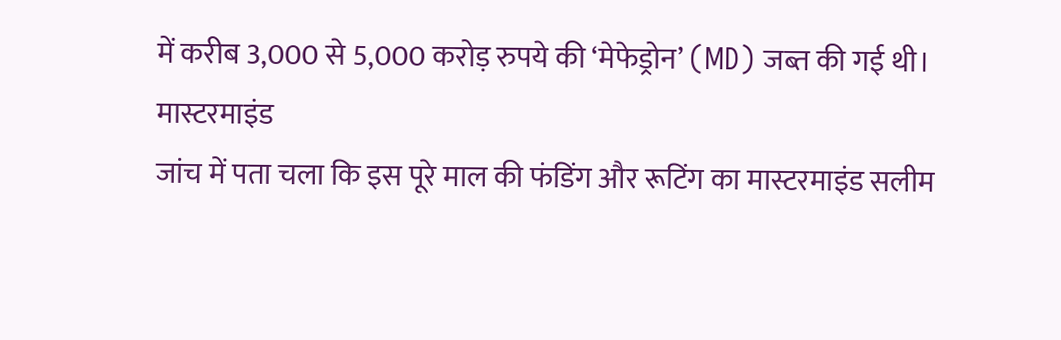में करीब 3,000 से 5,000 करोड़ रुपये की ‘मेफेड्रोन’ (MD) जब्त की गई थी।
मास्टरमाइंड
जांच में पता चला कि इस पूरे माल की फंडिंग और रूटिंग का मास्टरमाइंड सलीम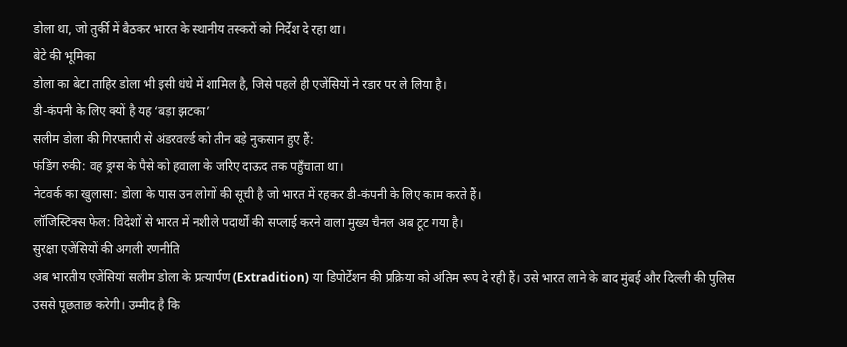डोला था, जो तुर्की में बैठकर भारत के स्थानीय तस्करों को निर्देश दे रहा था।
बेटे की भूमिका
डोला का बेटा ताहिर डोला भी इसी धंधे में शामिल है, जिसे पहले ही एजेंसियों ने रडार पर ले लिया है।
डी-कंपनी के लिए क्यों है यह ‘बड़ा झटका’
सलीम डोला की गिरफ्तारी से अंडरवर्ल्ड को तीन बड़े नुकसान हुए हैं:
फंडिंग रुकी: वह ड्रग्स के पैसे को हवाला के जरिए दाऊद तक पहुँचाता था।
नेटवर्क का खुलासा: डोला के पास उन लोगों की सूची है जो भारत में रहकर डी-कंपनी के लिए काम करते हैं।
लॉजिस्टिक्स फेल: विदेशों से भारत में नशीले पदार्थों की सप्लाई करने वाला मुख्य चैनल अब टूट गया है।
सुरक्षा एजेंसियों की अगली रणनीति
अब भारतीय एजेंसियां सलीम डोला के प्रत्यार्पण (Extradition) या डिपोर्टेशन की प्रक्रिया को अंतिम रूप दे रही हैं। उसे भारत लाने के बाद मुंबई और दिल्ली की पुलिस उससे पूछताछ करेगी। उम्मीद है कि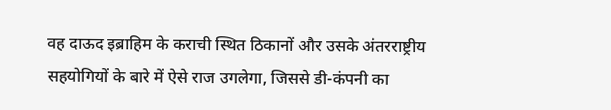वह दाऊद इब्राहिम के कराची स्थित ठिकानों और उसके अंतरराष्ट्रीय सहयोगियों के बारे में ऐसे राज उगलेगा, जिससे डी-कंपनी का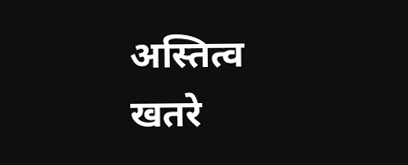अस्तित्व खतरे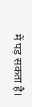में पड़ सकता है।